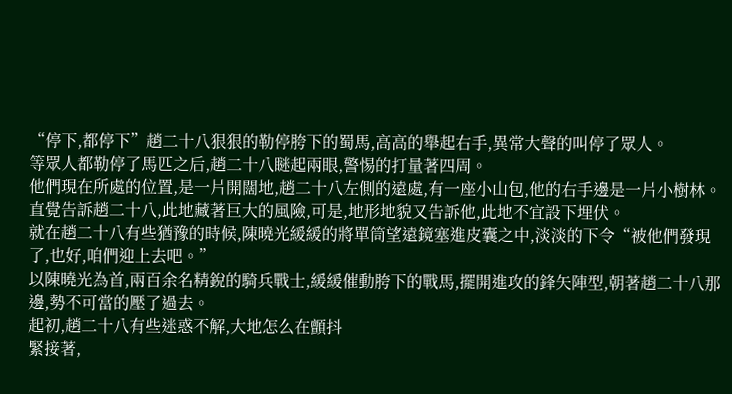“停下,都停下”趙二十八狠狠的勒停胯下的蜀馬,高高的舉起右手,異常大聲的叫停了眾人。
等眾人都勒停了馬匹之后,趙二十八瞇起兩眼,警惕的打量著四周。
他們現在所處的位置,是一片開闊地,趙二十八左側的遠處,有一座小山包,他的右手邊是一片小樹林。
直覺告訴趙二十八,此地藏著巨大的風險,可是,地形地貌又告訴他,此地不宜設下埋伏。
就在趙二十八有些猶豫的時候,陳曉光緩緩的將單筒望遠鏡塞進皮囊之中,淡淡的下令“被他們發現了,也好,咱們迎上去吧。”
以陳曉光為首,兩百余名精銳的騎兵戰士,緩緩催動胯下的戰馬,擺開進攻的鋒矢陣型,朝著趙二十八那邊,勢不可當的壓了過去。
起初,趙二十八有些迷惑不解,大地怎么在顫抖
緊接著,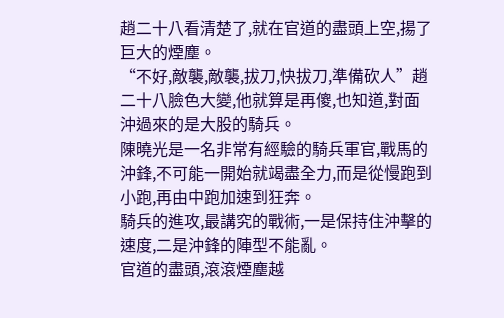趙二十八看清楚了,就在官道的盡頭上空,揚了巨大的煙塵。
“不好,敵襲,敵襲,拔刀,快拔刀,準備砍人”趙二十八臉色大變,他就算是再傻,也知道,對面沖過來的是大股的騎兵。
陳曉光是一名非常有經驗的騎兵軍官,戰馬的沖鋒,不可能一開始就竭盡全力,而是從慢跑到小跑,再由中跑加速到狂奔。
騎兵的進攻,最講究的戰術,一是保持住沖擊的速度,二是沖鋒的陣型不能亂。
官道的盡頭,滾滾煙塵越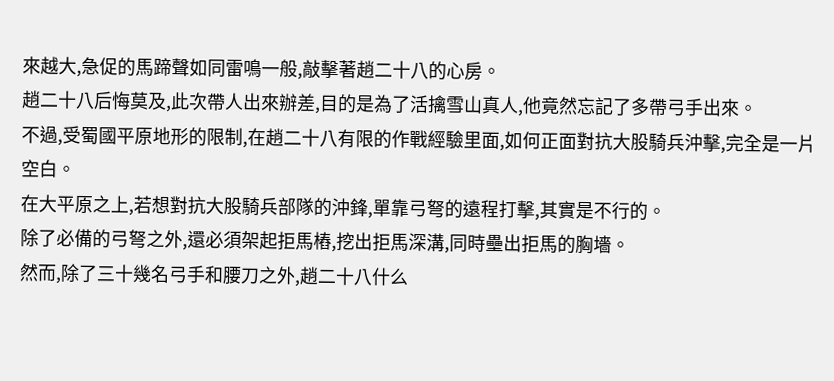來越大,急促的馬蹄聲如同雷鳴一般,敲擊著趙二十八的心房。
趙二十八后悔莫及,此次帶人出來辦差,目的是為了活擒雪山真人,他竟然忘記了多帶弓手出來。
不過,受蜀國平原地形的限制,在趙二十八有限的作戰經驗里面,如何正面對抗大股騎兵沖擊,完全是一片空白。
在大平原之上,若想對抗大股騎兵部隊的沖鋒,單靠弓弩的遠程打擊,其實是不行的。
除了必備的弓弩之外,還必須架起拒馬樁,挖出拒馬深溝,同時壘出拒馬的胸墻。
然而,除了三十幾名弓手和腰刀之外,趙二十八什么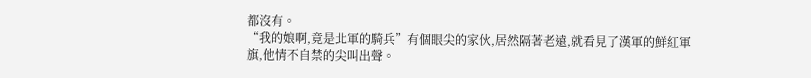都沒有。
“我的娘啊,竟是北軍的騎兵”有個眼尖的家伙,居然隔著老遠,就看見了漢軍的鮮紅軍旗,他情不自禁的尖叫出聲。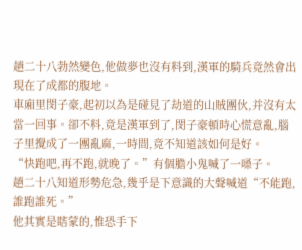趙二十八勃然變色,他做夢也沒有料到,漢軍的騎兵竟然會出現在了成都的腹地。
車廂里閔子豪,起初以為是碰見了劫道的山賊團伙,并沒有太當一回事。卻不料,竟是漢軍到了,閔子豪頓時心慌意亂,腦子里攪成了一團亂麻,一時間,竟不知道該如何是好。
“快跑吧,再不跑,就晚了。”有個膽小鬼喊了一嗓子。
趙二十八知道形勢危急,幾乎是下意識的大聲喊道“不能跑,誰跑誰死。”
他其實是瞎蒙的,惟恐手下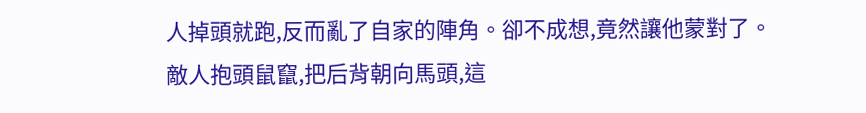人掉頭就跑,反而亂了自家的陣角。卻不成想,竟然讓他蒙對了。
敵人抱頭鼠竄,把后背朝向馬頭,這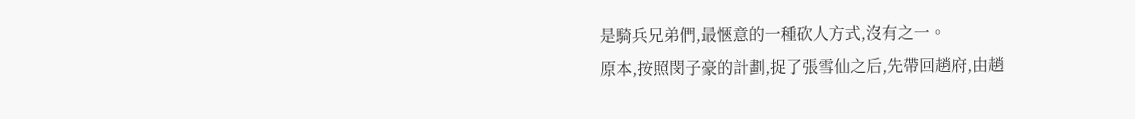是騎兵兄弟們,最愜意的一種砍人方式,沒有之一。
原本,按照閔子豪的計劃,捉了張雪仙之后,先帶回趙府,由趙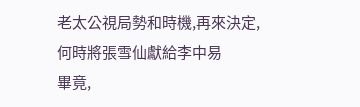老太公視局勢和時機,再來決定,何時將張雪仙獻給李中易
畢竟,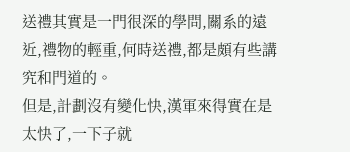送禮其實是一門很深的學問,關系的遠近,禮物的輕重,何時送禮,都是頗有些講究和門道的。
但是,計劃沒有變化快,漢軍來得實在是太快了,一下子就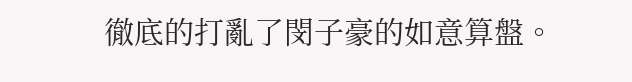徹底的打亂了閔子豪的如意算盤。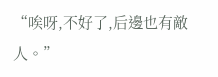“唉呀,不好了,后邊也有敵人。”